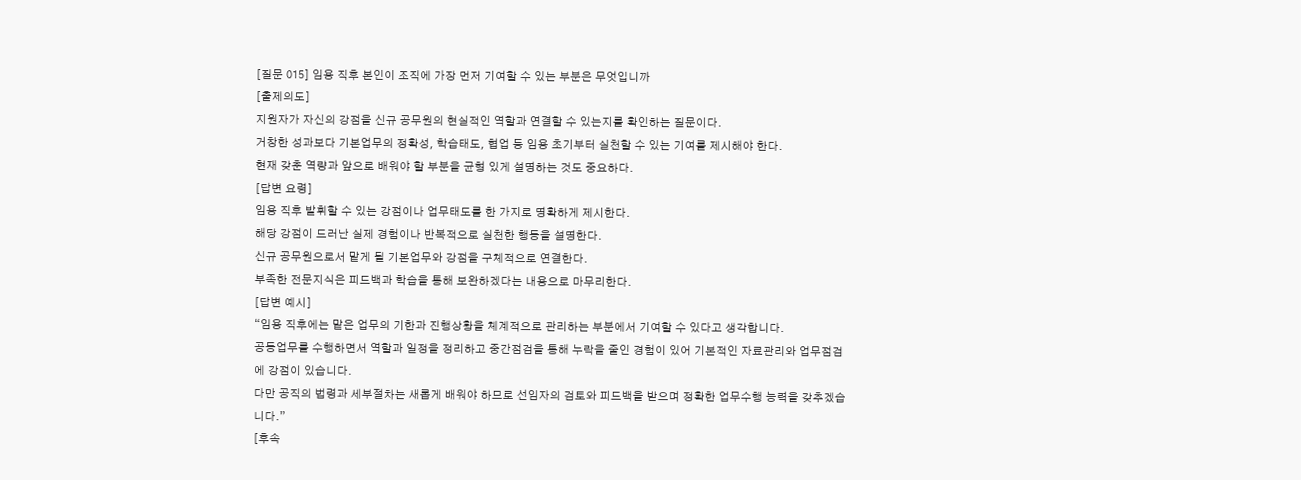[질문 015] 임용 직후 본인이 조직에 가장 먼저 기여할 수 있는 부분은 무엇입니까
[출제의도]
지원자가 자신의 강점을 신규 공무원의 현실적인 역할과 연결할 수 있는지를 확인하는 질문이다.
거창한 성과보다 기본업무의 정확성, 학습태도, 협업 등 임용 초기부터 실천할 수 있는 기여를 제시해야 한다.
현재 갖춘 역량과 앞으로 배워야 할 부분을 균형 있게 설명하는 것도 중요하다.
[답변 요령]
임용 직후 발휘할 수 있는 강점이나 업무태도를 한 가지로 명확하게 제시한다.
해당 강점이 드러난 실제 경험이나 반복적으로 실천한 행동을 설명한다.
신규 공무원으로서 맡게 될 기본업무와 강점을 구체적으로 연결한다.
부족한 전문지식은 피드백과 학습을 통해 보완하겠다는 내용으로 마무리한다.
[답변 예시]
“임용 직후에는 맡은 업무의 기한과 진행상황을 체계적으로 관리하는 부분에서 기여할 수 있다고 생각합니다.
공동업무를 수행하면서 역할과 일정을 정리하고 중간점검을 통해 누락을 줄인 경험이 있어 기본적인 자료관리와 업무점검에 강점이 있습니다.
다만 공직의 법령과 세부절차는 새롭게 배워야 하므로 선임자의 검토와 피드백을 받으며 정확한 업무수행 능력을 갖추겠습니다.”
[후속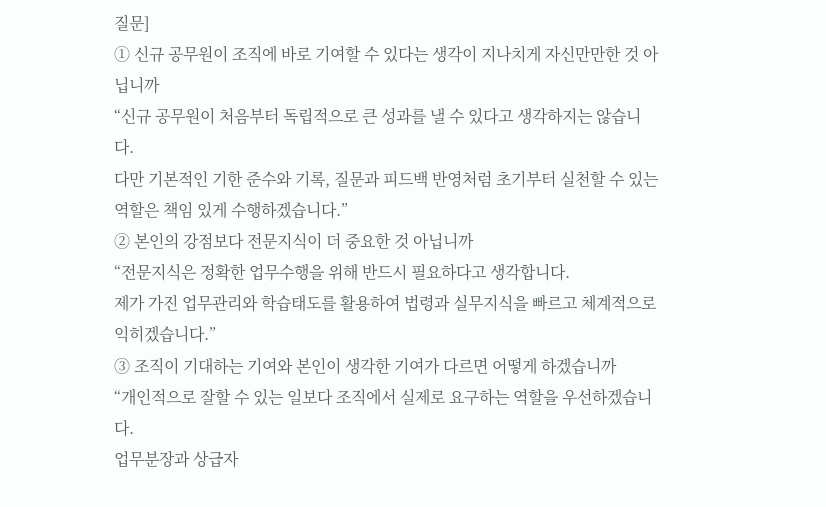질문]
① 신규 공무원이 조직에 바로 기여할 수 있다는 생각이 지나치게 자신만만한 것 아닙니까
“신규 공무원이 처음부터 독립적으로 큰 성과를 낼 수 있다고 생각하지는 않습니다.
다만 기본적인 기한 준수와 기록, 질문과 피드백 반영처럼 초기부터 실천할 수 있는 역할은 책임 있게 수행하겠습니다.”
② 본인의 강점보다 전문지식이 더 중요한 것 아닙니까
“전문지식은 정확한 업무수행을 위해 반드시 필요하다고 생각합니다.
제가 가진 업무관리와 학습태도를 활용하여 법령과 실무지식을 빠르고 체계적으로 익히겠습니다.”
③ 조직이 기대하는 기여와 본인이 생각한 기여가 다르면 어떻게 하겠습니까
“개인적으로 잘할 수 있는 일보다 조직에서 실제로 요구하는 역할을 우선하겠습니다.
업무분장과 상급자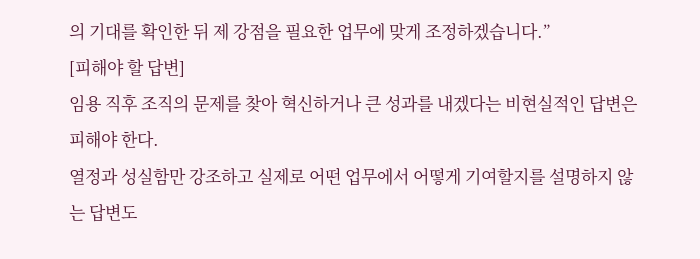의 기대를 확인한 뒤 제 강점을 필요한 업무에 맞게 조정하겠습니다.”
[피해야 할 답변]
임용 직후 조직의 문제를 찾아 혁신하거나 큰 성과를 내겠다는 비현실적인 답변은 피해야 한다.
열정과 성실함만 강조하고 실제로 어떤 업무에서 어떻게 기여할지를 설명하지 않는 답변도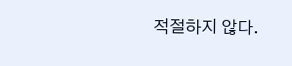적절하지 않다.